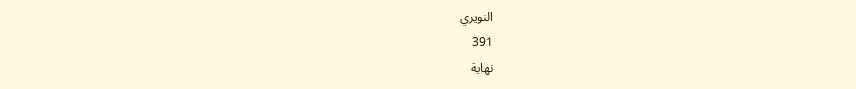النويري
391
نهاية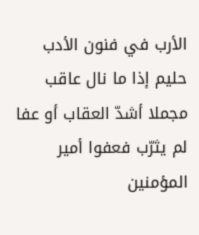الأرب في فنون الأدب
حليم إذا ما نال عاقب مجملا أشدّ العقاب أو عفا لم يثرّب فعفوا أمير المؤمنين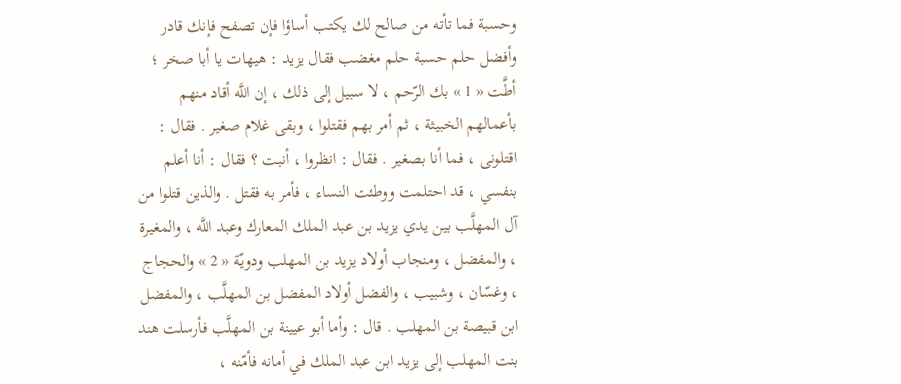وحسبة فما تأته من صالح لك يكتب أساؤا فإن تصفح فإنك قادر وأفضل حلم حسبة حلم مغضب فقال يزيد : هيهات يا أبا صخر ؛ أطَّت « 1 » بك الرّحم ، لا سبيل إلى ذلك ، إن اللَّه أقاد منهم بأعمالهم الخبيثة ، ثم أمر بهم فقتلوا ، وبقى غلام صغير . فقال : اقتلونى ، فما أنا بصغير . فقال : انظروا ، أنبت ؟ فقال : أنا أعلم بنفسي ، قد احتلمت ووطئت النساء ، فأمر به فقتل . والذين قتلوا من آل المهلَّب بين يدي يزيد بن عبد الملك المعارك وعبد اللَّه ، والمغيرة ، والمفضل ، ومنجاب أولاد يزيد بن المهلب ودويّة « 2 » والحجاج ، وغسّان ، وشبيب ، والفضل أولاد المفضل بن المهلَّب ، والمفضل ابن قبيصة بن المهلب . قال : وأما أبو عيينة بن المهلَّب فأرسلت هند بنت المهلب إلى يزيد ابن عبد الملك في أمانه فأمّنه ،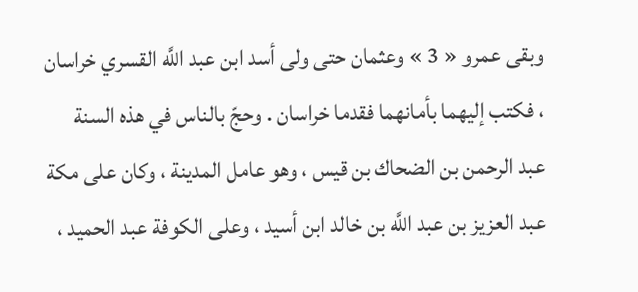وبقى عمرو « 3 » وعثمان حتى ولى أسد ابن عبد اللَّه القسري خراسان ، فكتب إليهما بأمانهما فقدما خراسان . وحجّ بالناس في هذه السنة عبد الرحمن بن الضحاك بن قيس ، وهو عامل المدينة ، وكان على مكة عبد العزيز بن عبد اللَّه بن خالد ابن أسيد ، وعلى الكوفة عبد الحميد ،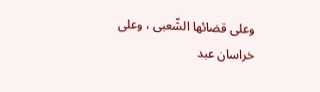وعلى قضائها الشّعبى ، وعلى خراسان عبد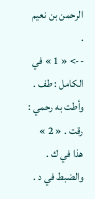الرحمن بن نعيم .
--> « 1 » في الكامل : طف . وأطت به رحمي : رقت . « 2 » هذا في ك . والضبط في د .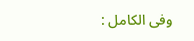وفى الكامل :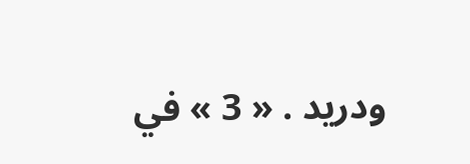ودريد . « 3 » في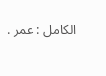الكامل : عمر .